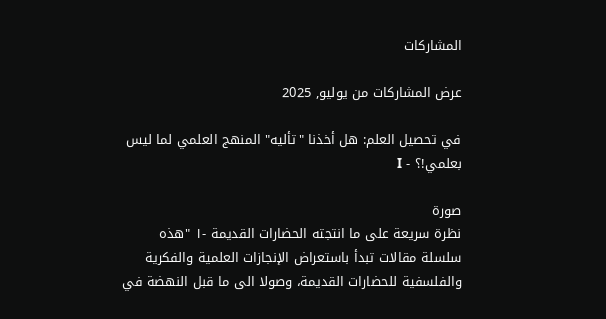المشاركات

عرض المشاركات من يوليو, 2025

في تحصيل العلم: هل أخذنا "تأليه" المنهج العلمي لما ليس بعلمي!؟ - I

صورة
نظرة سريعة على ما انتجته الحضارات القديمة -١ "هذه سلسلة مقالات تبدأ باستعراض الإنجازات العلمية والفكرية والفلسفية للحضارات القديمة، وصولا الى ما قبل النهضة في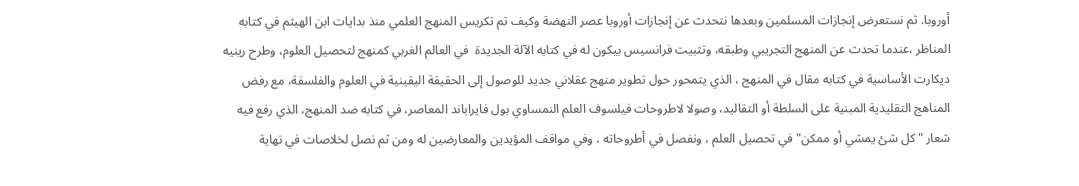أوروبا. ثم نستعرض إنجازات المسلمين وبعدها نتحدث عن إنجازات أوروبا عصر النهضة وكيف تم تكريس المنهج العلمي منذ بدايات ابن الهيثم في كتابه المناظر ،عندما تحدث عن المنهج التجريبي وطبقه، وتثبيت فرانسيس بيكون له في كتابه الآلة الجديدة  في العالم الغربي كمنهج لتحصيل العلوم، وطرح رينيه ديكارت الأساسية في كتابه مقال في المنهج ، الذي يتمحور حول تطوير منهج عقلاني جديد للوصول إلى الحقيقة اليقينية في العلوم والفلسفة، مع رفض المناهج التقليدية المبنية على السلطة أو التقاليد، وصولا لاطروحات فيلسوف العلم النمساوي بول فايراباند المعاصر، في كتابه ضد المنهج، الذي رفع فيه شعار "كل شئ يمشي أو ممكن" في تحصيل العلم ، ونفصل في أطروحاته ، وفي مواقف المؤيدين والمعارضين له ومن ثم نصل لخلاصات في نهاية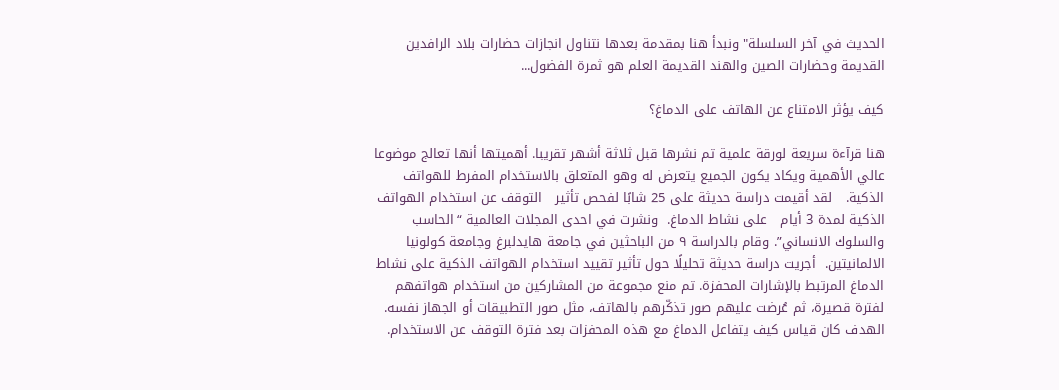الحديث في آخر السلسلة" ونبدأ هنا بمقدمة بعدها نتناول انجازات حضارات بلاد الرافدين القديمة وحضارات الصين والهند القديمة العلم هو ثمرة الفضول...

كيف يؤثر الامتناع عن الهاتف على الدماغ؟

هنا قرآءة سريعة لورقة علمية تم نشرها قبل ثلاثة أشهر تقريبا. أهميتها أنها تعالج موضوعا عالي الأهمية ويكاد يكون الجميع يتعرض له وهو المتعلق بالاستخدام المفرط للهواتف الذكية.   لقد أقيمت دراسة حديثة على 25 شابًا لفحص تأثير   التوقف عن استخدام الهواتف الذكية لمدة 3 أيام   على نشاط الدماغ.  ونشرت في احدى المجلات العالمية “الحاسب والسلوك الانساني”. وقام بالدراسة ٩ من الباحثين في جامعة هايدلبرغ وجامعة كولونيا الالمانيتين.  أجريت دراسة حديثة تحليلًا حول تأثير تقييد استخدام الهواتف الذكية على نشاط الدماغ المرتبط بالإشارات المحفزة. تم منع مجموعة من المشاركين من استخدام هواتفهم لفترة قصيرة، ثم عُرضت عليهم صور تذكّرهم بالهاتف، مثل صور التطبيقات أو الجهاز نفسه. الهدف كان قياس كيف يتفاعل الدماغ مع هذه المحفزات بعد فترة التوقف عن الاستخدام.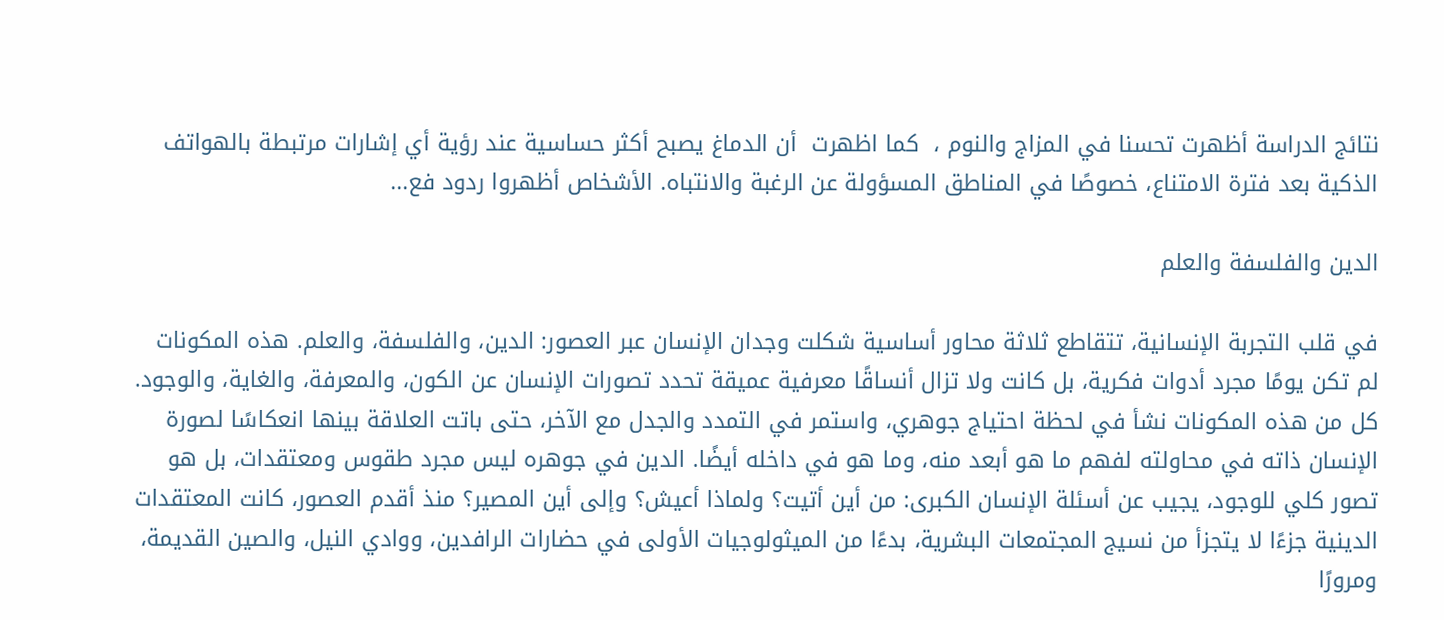نتائج الدراسة أظهرت تحسنا في المزاج والنوم ،  كما اظهرت  أن الدماغ يصبح أكثر حساسية عند رؤية أي إشارات مرتبطة بالهواتف الذكية بعد فترة الامتناع، خصوصًا في المناطق المسؤولة عن الرغبة والانتباه. الأشخاص أظهروا ردود فع...

الدين والفلسفة والعلم

في قلب التجربة الإنسانية، تتقاطع ثلاثة محاور أساسية شكلت وجدان الإنسان عبر العصور: الدين، والفلسفة، والعلم. هذه المكونات لم تكن يومًا مجرد أدوات فكرية، بل كانت ولا تزال أنساقًا معرفية عميقة تحدد تصورات الإنسان عن الكون، والمعرفة، والغاية، والوجود. كل من هذه المكونات نشأ في لحظة احتياج جوهري، واستمر في التمدد والجدل مع الآخر، حتى باتت العلاقة بينها انعكاسًا لصورة الإنسان ذاته في محاولته لفهم ما هو أبعد منه، وما هو في داخله أيضًا. الدين في جوهره ليس مجرد طقوس ومعتقدات، بل هو تصور كلي للوجود، يجيب عن أسئلة الإنسان الكبرى: من أين أتيت؟ ولماذا أعيش؟ وإلى أين المصير؟ منذ أقدم العصور، كانت المعتقدات الدينية جزءًا لا يتجزأ من نسيج المجتمعات البشرية، بدءًا من الميثولوجيات الأولى في حضارات الرافدين، ووادي النيل، والصين القديمة، ومرورًا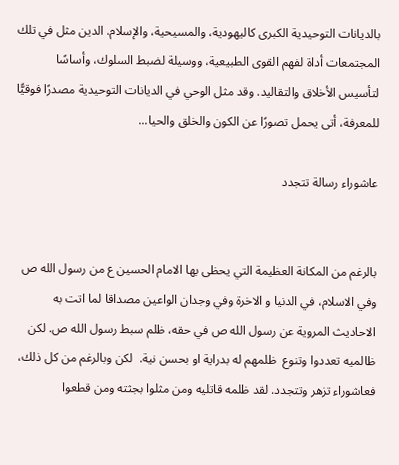بالديانات التوحيدية الكبرى كاليهودية، والمسيحية، والإسلام. الدين مثل في تلك المجتمعات أداة لفهم القوى الطبيعية، ووسيلة لضبط السلوك، وأساسًا لتأسيس الأخلاق والتقاليد. وقد مثل الوحي في الديانات التوحيدية مصدرًا فوقيًّا للمعرفة، أتى يحمل تصورًا عن الكون والخلق والحيا...

عاشوراء رسالة تتجدد


بالرغم من المكانة العظيمة التي يحظى بها الامام الحسين ع من رسول الله ص وفي الاسلام، في الدنيا و الاخرة وفي وجدان الواعين مصداقا لما اتت به الاحاديث المروية عن رسول الله ص في حقه، ظلم سبط رسول الله ص. لكن ظالميه تعددوا وتنوع  ظلمهم له بدراية او بحسن نية.  لكن وبالرغم من كل ذلك، فعاشوراء تزهر وتتجدد. لقد ظلمه قاتليه ومن مثلوا بجثته ومن قطعوا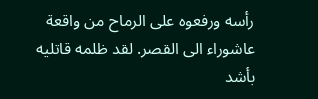رأسه ورفعوه على الرماح من واقعة عاشوراء الى القصر. لقد ظلمه قاتليه بأشد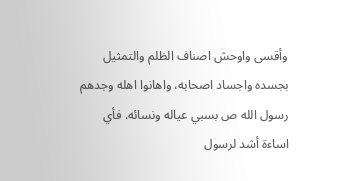وأقسى واوحش اصناف الظلم والتمثيل بجسده واجساد اصحابه، واهانوا اهله وجدهم رسول الله ص بسبي عياله ونسائه. فأي اساءة أشد لرسول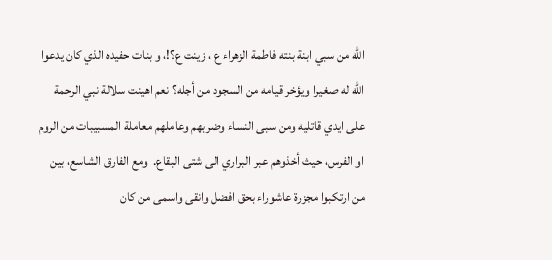الله من سبي ابنة بنته فاطمة الزهراء ع ، زينت ع؟!، و بنات حفيده الذي كان يدعوا الله له صغيرا ويؤخر قيامه من السجود من أجله؟ نعم اهينت سلالة نبي الرحمة على ايدي قاتليه ومن سبى النساء وضربهم وعاملهم معاملة المسبيبات من الروم او الفرس، حيث أخذوهم عبر البراري الى شتى البقاع.  ومع الفارق الشاسع، بين من ارتكبوا مجزرة عاشوراء بحق افضل وانقى واسمى من كان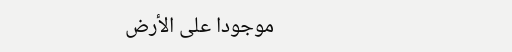موجودا على الأرض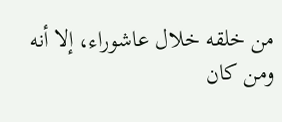من خلقه خلال عاشوراء، إلا أنه ومن كان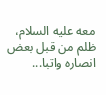معه عليه السلام، ظلم من قبل بعض انصاره واتبا...